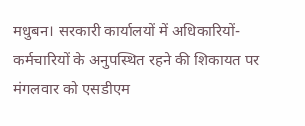मधुबन। सरकारी कार्यालयों में अधिकारियों-कर्मचारियों के अनुपस्थित रहने की शिकायत पर मंगलवार को एसडीएम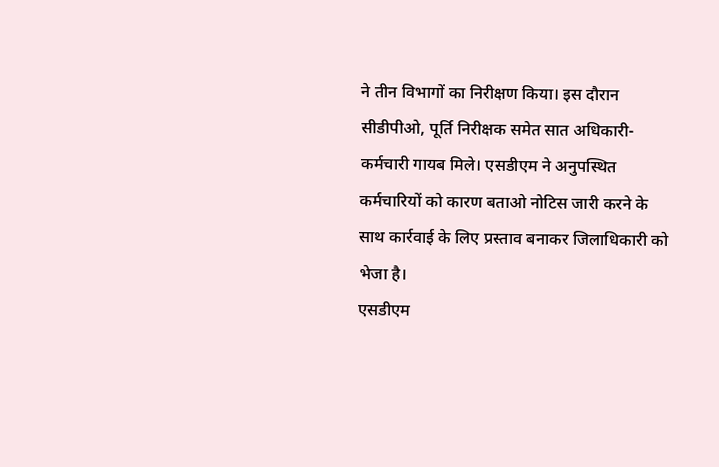ने तीन विभागों का निरीक्षण किया। इस दौरान सीडीपीओ, पूर्ति निरीक्षक समेत सात अधिकारी-कर्मचारी गायब मिले। एसडीएम ने अनुपस्थित कर्मचारियों को कारण बताओ नोटिस जारी करने के साथ कार्रवाई के लिए प्रस्ताव बनाकर जिलाधिकारी को भेजा है।
एसडीएम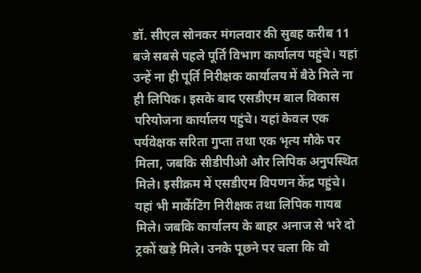डॉ. सीएल सोनकर मंगलवार की सुबह करीब 11 बजे सबसे पहले पूर्ति विभाग कार्यालय पहुंचे। यहां उन्हें ना ही पूर्ति निरीक्षक कार्यालय में बैठे मिले ना ही लिपिक। इसके बाद एसडीएम बाल विकास परियोजना कार्यालय पहुंचे। यहां केवल एक पर्यवेक्षक सरिता गुप्ता तथा एक भृत्य मौके पर मिला, जबकि सीडीपीओ और लिपिक अनुपस्थित मिले। इसीक्रम में एसडीएम विपणन केंद्र पहुंचे। यहां भी मार्केटिंग निरीक्षक तथा लिपिक गायब मिले। जबकि कार्यालय के बाहर अनाज से भरे दो ट्रकों खड़े मिले। उनके पूछने पर चला कि वो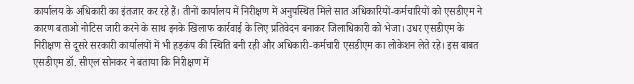कार्यालय के अधिकारी का इंतजार कर रहे हैं। तीनों कार्यालय में निरीक्षण में अनुपस्थित मिले सात अधिकारियों-कर्मचारियों को एसडीएम ने कारण बताओ नोटिस जारी करने के साथ इनके खिलाफ कार्रवाई के लिए प्रतिवेदन बनाकर जिलाधिकारी को भेजा। उधर एसडीएम के निरीक्षण से दूसरे सरकारी कार्यालयों में भी हड़कंप की स्थिति बनी रही और अधिकारी-कर्मचारी एसडीएम का लोकेशन लेते रहे। इस बाबत एसडीएम डॉ. सीएल सोनकर ने बताया कि निरीक्षण में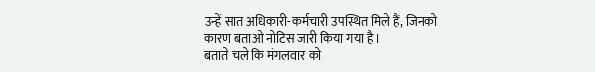उन्हें सात अधिकारी-कर्मचारी उपस्थित मिले हैं, जिनको कारण बताओ नोटिस जारी किया गया है।
बताते चले कि मंगलवार को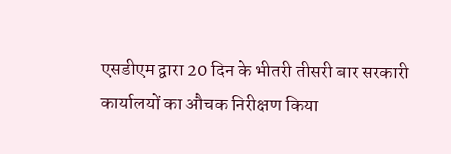एसडीएम द्वारा 20 दिन के भीतरी तीसरी बार सरकारी कार्यालयों का औचक निरीक्षण किया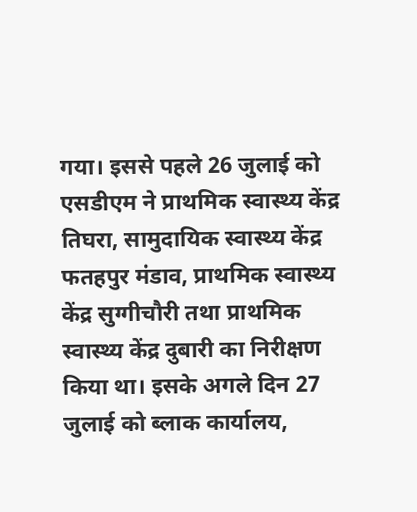गया। इससे पहले 26 जुलाई को एसडीएम ने प्राथमिक स्वास्थ्य केंद्र तिघरा, सामुदायिक स्वास्थ्य केंद्र फतहपुर मंडाव, प्राथमिक स्वास्थ्य केंद्र सुग्गीचौरी तथा प्राथमिक स्वास्थ्य केंद्र दुबारी का निरीक्षण किया था। इसके अगले दिन 27 जुलाई को ब्लाक कार्यालय,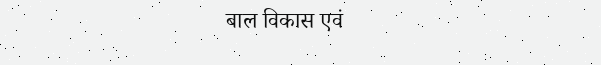बाल विकास एवं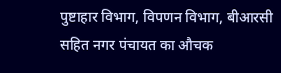पुष्टाहार विभाग, विपणन विभाग, बीआरसी सहित नगर पंचायत का औचक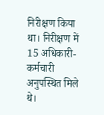निरीक्षण किया था। निरीक्षण में 15 अधिकारी-कर्मचारी अनुपस्थित मिले थे।